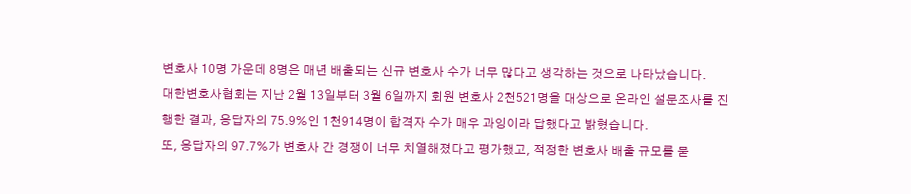변호사 10명 가운데 8명은 매년 배출되는 신규 변호사 수가 너무 많다고 생각하는 것으로 나타났습니다.
대한변호사협회는 지난 2월 13일부터 3월 6일까지 회원 변호사 2천521명을 대상으로 온라인 설문조사를 진행한 결과, 응답자의 75.9%인 1천914명이 합격자 수가 매우 과잉이라 답했다고 밝혔습니다.
또, 응답자의 97.7%가 변호사 간 경쟁이 너무 치열해졌다고 평가했고, 적정한 변호사 배출 규모를 묻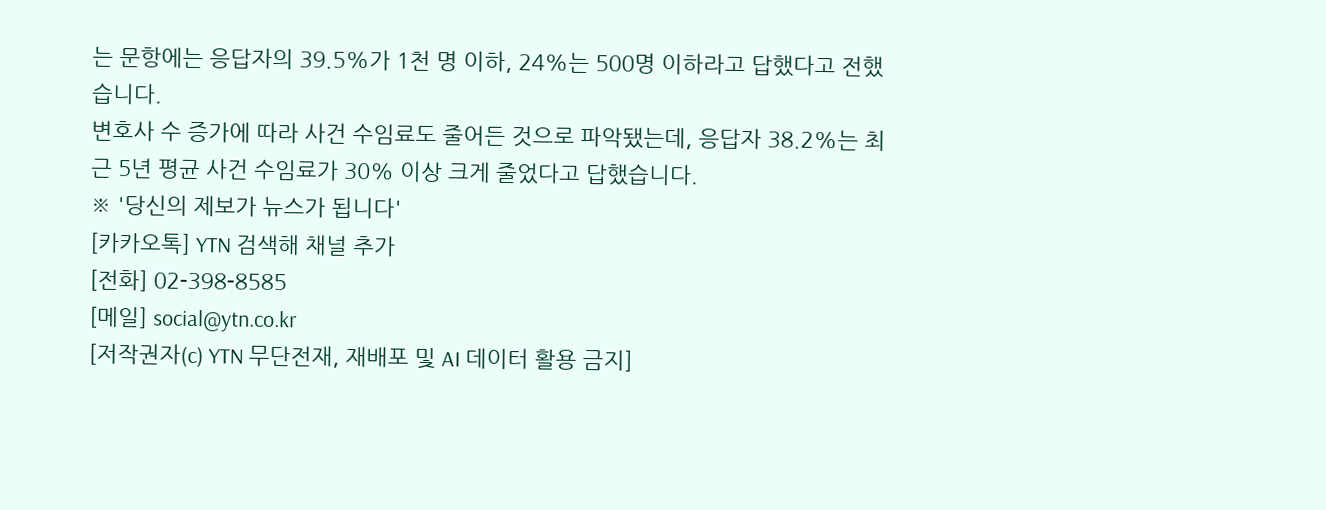는 문항에는 응답자의 39.5%가 1천 명 이하, 24%는 500명 이하라고 답했다고 전했습니다.
변호사 수 증가에 따라 사건 수임료도 줄어든 것으로 파악됐는데, 응답자 38.2%는 최근 5년 평균 사건 수임료가 30% 이상 크게 줄었다고 답했습니다.
※ '당신의 제보가 뉴스가 됩니다'
[카카오톡] YTN 검색해 채널 추가
[전화] 02-398-8585
[메일] social@ytn.co.kr
[저작권자(c) YTN 무단전재, 재배포 및 AI 데이터 활용 금지]